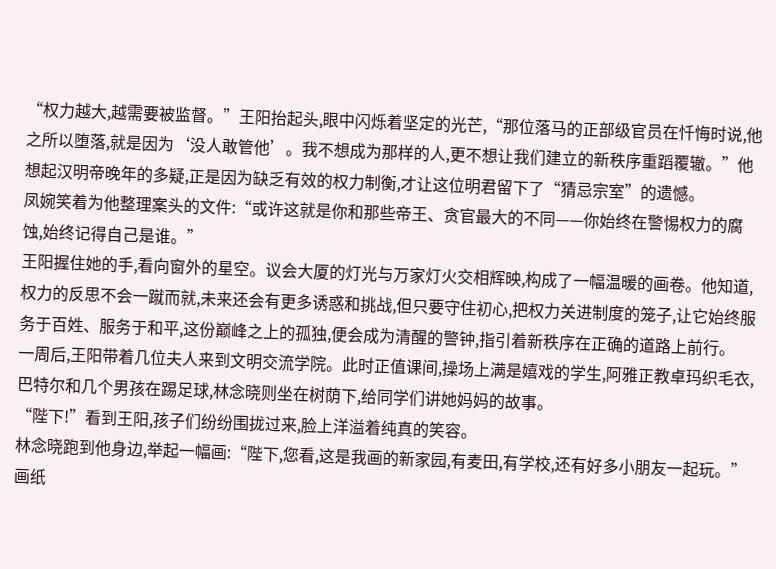“权力越大,越需要被监督。”王阳抬起头,眼中闪烁着坚定的光芒,“那位落马的正部级官员在忏悔时说,他之所以堕落,就是因为‘没人敢管他’。我不想成为那样的人,更不想让我们建立的新秩序重蹈覆辙。”他想起汉明帝晚年的多疑,正是因为缺乏有效的权力制衡,才让这位明君留下了“猜忌宗室”的遗憾。
凤婉笑着为他整理案头的文件:“或许这就是你和那些帝王、贪官最大的不同——你始终在警惕权力的腐蚀,始终记得自己是谁。”
王阳握住她的手,看向窗外的星空。议会大厦的灯光与万家灯火交相辉映,构成了一幅温暖的画卷。他知道,权力的反思不会一蹴而就,未来还会有更多诱惑和挑战,但只要守住初心,把权力关进制度的笼子,让它始终服务于百姓、服务于和平,这份巅峰之上的孤独,便会成为清醒的警钟,指引着新秩序在正确的道路上前行。
一周后,王阳带着几位夫人来到文明交流学院。此时正值课间,操场上满是嬉戏的学生,阿雅正教卓玛织毛衣,巴特尔和几个男孩在踢足球,林念晓则坐在树荫下,给同学们讲她妈妈的故事。
“陛下!”看到王阳,孩子们纷纷围拢过来,脸上洋溢着纯真的笑容。
林念晓跑到他身边,举起一幅画:“陛下,您看,这是我画的新家园,有麦田,有学校,还有好多小朋友一起玩。”画纸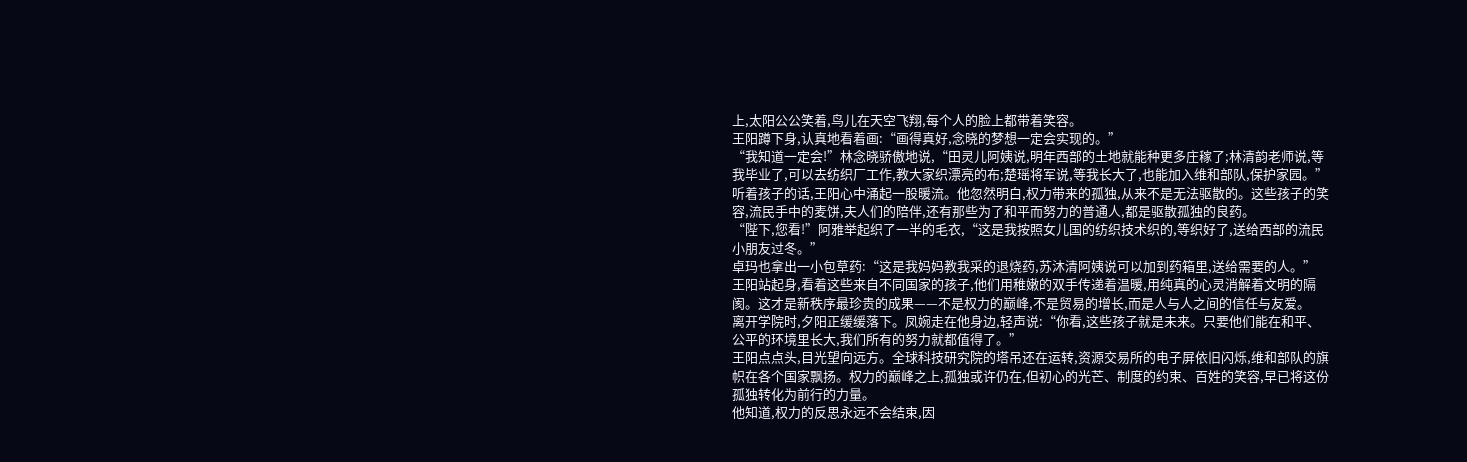上,太阳公公笑着,鸟儿在天空飞翔,每个人的脸上都带着笑容。
王阳蹲下身,认真地看着画:“画得真好,念晓的梦想一定会实现的。”
“我知道一定会!”林念晓骄傲地说,“田灵儿阿姨说,明年西部的土地就能种更多庄稼了;林清韵老师说,等我毕业了,可以去纺织厂工作,教大家织漂亮的布;楚瑶将军说,等我长大了,也能加入维和部队,保护家园。”
听着孩子的话,王阳心中涌起一股暖流。他忽然明白,权力带来的孤独,从来不是无法驱散的。这些孩子的笑容,流民手中的麦饼,夫人们的陪伴,还有那些为了和平而努力的普通人,都是驱散孤独的良药。
“陛下,您看!”阿雅举起织了一半的毛衣,“这是我按照女儿国的纺织技术织的,等织好了,送给西部的流民小朋友过冬。”
卓玛也拿出一小包草药:“这是我妈妈教我采的退烧药,苏沐清阿姨说可以加到药箱里,送给需要的人。”
王阳站起身,看着这些来自不同国家的孩子,他们用稚嫩的双手传递着温暖,用纯真的心灵消解着文明的隔阂。这才是新秩序最珍贵的成果——不是权力的巅峰,不是贸易的增长,而是人与人之间的信任与友爱。
离开学院时,夕阳正缓缓落下。凤婉走在他身边,轻声说:“你看,这些孩子就是未来。只要他们能在和平、公平的环境里长大,我们所有的努力就都值得了。”
王阳点点头,目光望向远方。全球科技研究院的塔吊还在运转,资源交易所的电子屏依旧闪烁,维和部队的旗帜在各个国家飘扬。权力的巅峰之上,孤独或许仍在,但初心的光芒、制度的约束、百姓的笑容,早已将这份孤独转化为前行的力量。
他知道,权力的反思永远不会结束,因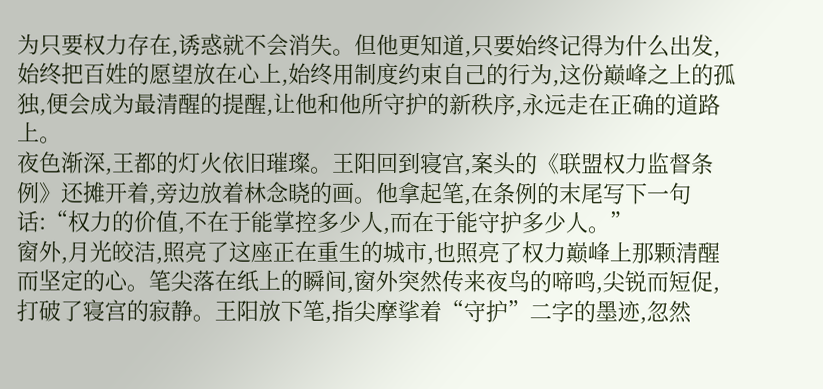为只要权力存在,诱惑就不会消失。但他更知道,只要始终记得为什么出发,始终把百姓的愿望放在心上,始终用制度约束自己的行为,这份巅峰之上的孤独,便会成为最清醒的提醒,让他和他所守护的新秩序,永远走在正确的道路上。
夜色渐深,王都的灯火依旧璀璨。王阳回到寝宫,案头的《联盟权力监督条例》还摊开着,旁边放着林念晓的画。他拿起笔,在条例的末尾写下一句话:“权力的价值,不在于能掌控多少人,而在于能守护多少人。”
窗外,月光皎洁,照亮了这座正在重生的城市,也照亮了权力巅峰上那颗清醒而坚定的心。笔尖落在纸上的瞬间,窗外突然传来夜鸟的啼鸣,尖锐而短促,打破了寝宫的寂静。王阳放下笔,指尖摩挲着“守护”二字的墨迹,忽然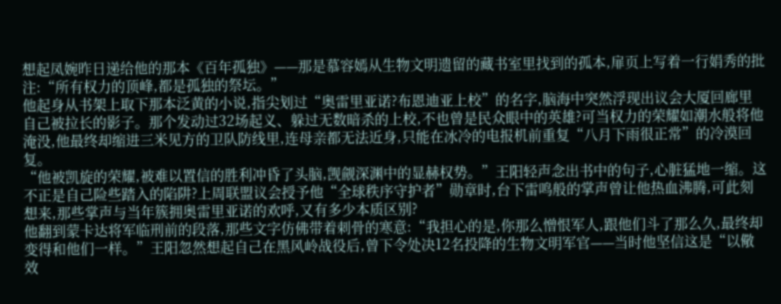想起凤婉昨日递给他的那本《百年孤独》——那是慕容嫣从生物文明遗留的藏书室里找到的孤本,扉页上写着一行娟秀的批注:“所有权力的顶峰,都是孤独的祭坛。”
他起身从书架上取下那本泛黄的小说,指尖划过“奥雷里亚诺?布恩迪亚上校”的名字,脑海中突然浮现出议会大厦回廊里自己被拉长的影子。那个发动过32场起义、躲过无数暗杀的上校,不也曾是民众眼中的英雄?可当权力的荣耀如潮水般将他淹没,他最终却缩进三米见方的卫队防线里,连母亲都无法近身,只能在冰冷的电报机前重复“八月下雨很正常”的冷漠回复。
“他被凯旋的荣耀,被难以置信的胜利冲昏了头脑,觊觎深渊中的显赫权势。”王阳轻声念出书中的句子,心脏猛地一缩。这不正是自己险些踏入的陷阱?上周联盟议会授予他“全球秩序守护者”勋章时,台下雷鸣般的掌声曾让他热血沸腾,可此刻想来,那些掌声与当年簇拥奥雷里亚诺的欢呼,又有多少本质区别?
他翻到蒙卡达将军临刑前的段落,那些文字仿佛带着刺骨的寒意:“我担心的是,你那么憎恨军人,跟他们斗了那么久,最终却变得和他们一样。”王阳忽然想起自己在黑风岭战役后,曾下令处决12名投降的生物文明军官——当时他坚信这是“以儆效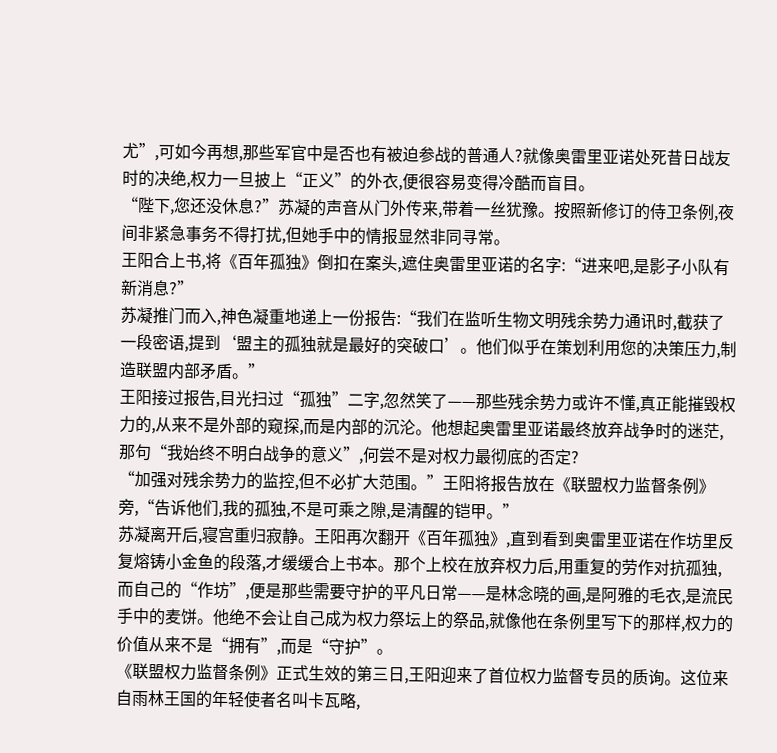尤”,可如今再想,那些军官中是否也有被迫参战的普通人?就像奥雷里亚诺处死昔日战友时的决绝,权力一旦披上“正义”的外衣,便很容易变得冷酷而盲目。
“陛下,您还没休息?”苏凝的声音从门外传来,带着一丝犹豫。按照新修订的侍卫条例,夜间非紧急事务不得打扰,但她手中的情报显然非同寻常。
王阳合上书,将《百年孤独》倒扣在案头,遮住奥雷里亚诺的名字:“进来吧,是影子小队有新消息?”
苏凝推门而入,神色凝重地递上一份报告:“我们在监听生物文明残余势力通讯时,截获了一段密语,提到‘盟主的孤独就是最好的突破口’。他们似乎在策划利用您的决策压力,制造联盟内部矛盾。”
王阳接过报告,目光扫过“孤独”二字,忽然笑了——那些残余势力或许不懂,真正能摧毁权力的,从来不是外部的窥探,而是内部的沉沦。他想起奥雷里亚诺最终放弃战争时的迷茫,那句“我始终不明白战争的意义”,何尝不是对权力最彻底的否定?
“加强对残余势力的监控,但不必扩大范围。”王阳将报告放在《联盟权力监督条例》旁,“告诉他们,我的孤独,不是可乘之隙,是清醒的铠甲。”
苏凝离开后,寝宫重归寂静。王阳再次翻开《百年孤独》,直到看到奥雷里亚诺在作坊里反复熔铸小金鱼的段落,才缓缓合上书本。那个上校在放弃权力后,用重复的劳作对抗孤独,而自己的“作坊”,便是那些需要守护的平凡日常——是林念晓的画,是阿雅的毛衣,是流民手中的麦饼。他绝不会让自己成为权力祭坛上的祭品,就像他在条例里写下的那样,权力的价值从来不是“拥有”,而是“守护”。
《联盟权力监督条例》正式生效的第三日,王阳迎来了首位权力监督专员的质询。这位来自雨林王国的年轻使者名叫卡瓦略,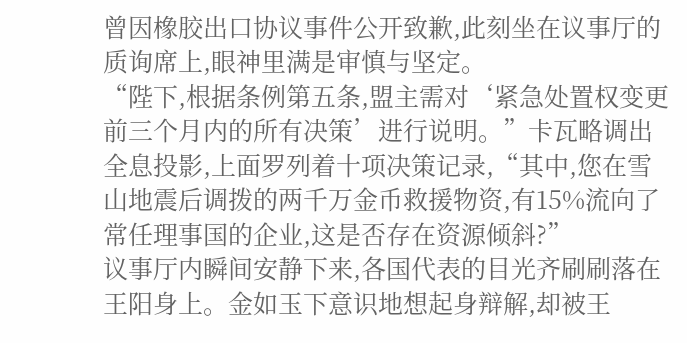曾因橡胶出口协议事件公开致歉,此刻坐在议事厅的质询席上,眼神里满是审慎与坚定。
“陛下,根据条例第五条,盟主需对‘紧急处置权变更前三个月内的所有决策’进行说明。”卡瓦略调出全息投影,上面罗列着十项决策记录,“其中,您在雪山地震后调拨的两千万金币救援物资,有15%流向了常任理事国的企业,这是否存在资源倾斜?”
议事厅内瞬间安静下来,各国代表的目光齐刷刷落在王阳身上。金如玉下意识地想起身辩解,却被王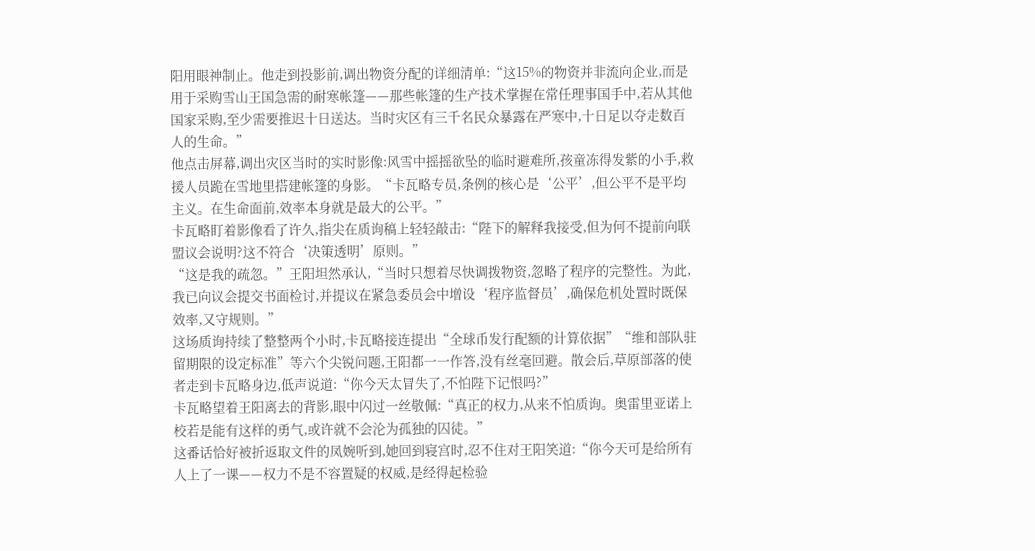阳用眼神制止。他走到投影前,调出物资分配的详细清单:“这15%的物资并非流向企业,而是用于采购雪山王国急需的耐寒帐篷——那些帐篷的生产技术掌握在常任理事国手中,若从其他国家采购,至少需要推迟十日送达。当时灾区有三千名民众暴露在严寒中,十日足以夺走数百人的生命。”
他点击屏幕,调出灾区当时的实时影像:风雪中摇摇欲坠的临时避难所,孩童冻得发紫的小手,救援人员跪在雪地里搭建帐篷的身影。“卡瓦略专员,条例的核心是‘公平’,但公平不是平均主义。在生命面前,效率本身就是最大的公平。”
卡瓦略盯着影像看了许久,指尖在质询稿上轻轻敲击:“陛下的解释我接受,但为何不提前向联盟议会说明?这不符合‘决策透明’原则。”
“这是我的疏忽。”王阳坦然承认,“当时只想着尽快调拨物资,忽略了程序的完整性。为此,我已向议会提交书面检讨,并提议在紧急委员会中增设‘程序监督员’,确保危机处置时既保效率,又守规则。”
这场质询持续了整整两个小时,卡瓦略接连提出“全球币发行配额的计算依据”“维和部队驻留期限的设定标准”等六个尖锐问题,王阳都一一作答,没有丝毫回避。散会后,草原部落的使者走到卡瓦略身边,低声说道:“你今天太冒失了,不怕陛下记恨吗?”
卡瓦略望着王阳离去的背影,眼中闪过一丝敬佩:“真正的权力,从来不怕质询。奥雷里亚诺上校若是能有这样的勇气,或许就不会沦为孤独的囚徒。”
这番话恰好被折返取文件的凤婉听到,她回到寝宫时,忍不住对王阳笑道:“你今天可是给所有人上了一课——权力不是不容置疑的权威,是经得起检验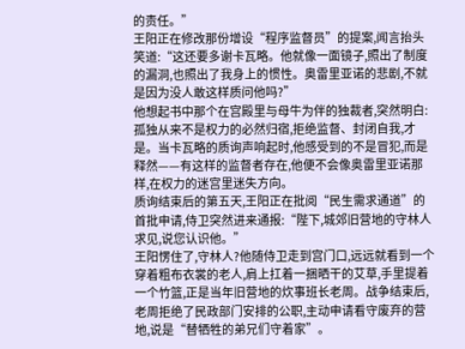的责任。”
王阳正在修改那份增设“程序监督员”的提案,闻言抬头笑道:“这还要多谢卡瓦略。他就像一面镜子,照出了制度的漏洞,也照出了我身上的惯性。奥雷里亚诺的悲剧,不就是因为没人敢这样质问他吗?”
他想起书中那个在宫殿里与母牛为伴的独裁者,突然明白:孤独从来不是权力的必然归宿,拒绝监督、封闭自我,才是。当卡瓦略的质询声响起时,他感受到的不是冒犯,而是释然——有这样的监督者存在,他便不会像奥雷里亚诺那样,在权力的迷宫里迷失方向。
质询结束后的第五天,王阳正在批阅“民生需求通道”的首批申请,侍卫突然进来通报:“陛下,城郊旧营地的守林人求见,说您认识他。”
王阳愣住了,守林人?他随侍卫走到宫门口,远远就看到一个穿着粗布衣裳的老人,肩上扛着一捆晒干的艾草,手里提着一个竹篮,正是当年旧营地的炊事班长老周。战争结束后,老周拒绝了民政部门安排的公职,主动申请看守废弃的营地,说是“替牺牲的弟兄们守着家”。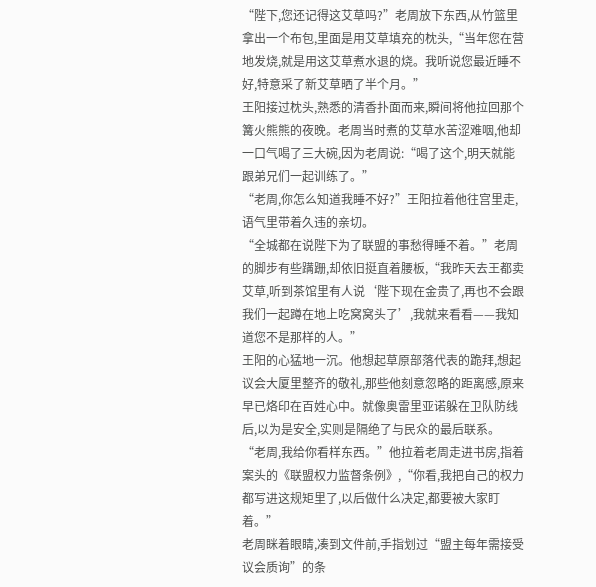“陛下,您还记得这艾草吗?”老周放下东西,从竹篮里拿出一个布包,里面是用艾草填充的枕头,“当年您在营地发烧,就是用这艾草煮水退的烧。我听说您最近睡不好,特意采了新艾草晒了半个月。”
王阳接过枕头,熟悉的清香扑面而来,瞬间将他拉回那个篝火熊熊的夜晚。老周当时煮的艾草水苦涩难咽,他却一口气喝了三大碗,因为老周说:“喝了这个,明天就能跟弟兄们一起训练了。”
“老周,你怎么知道我睡不好?”王阳拉着他往宫里走,语气里带着久违的亲切。
“全城都在说陛下为了联盟的事愁得睡不着。”老周的脚步有些蹒跚,却依旧挺直着腰板,“我昨天去王都卖艾草,听到茶馆里有人说‘陛下现在金贵了,再也不会跟我们一起蹲在地上吃窝窝头了’,我就来看看——我知道您不是那样的人。”
王阳的心猛地一沉。他想起草原部落代表的跪拜,想起议会大厦里整齐的敬礼,那些他刻意忽略的距离感,原来早已烙印在百姓心中。就像奥雷里亚诺躲在卫队防线后,以为是安全,实则是隔绝了与民众的最后联系。
“老周,我给你看样东西。”他拉着老周走进书房,指着案头的《联盟权力监督条例》,“你看,我把自己的权力都写进这规矩里了,以后做什么决定,都要被大家盯着。”
老周眯着眼睛,凑到文件前,手指划过“盟主每年需接受议会质询”的条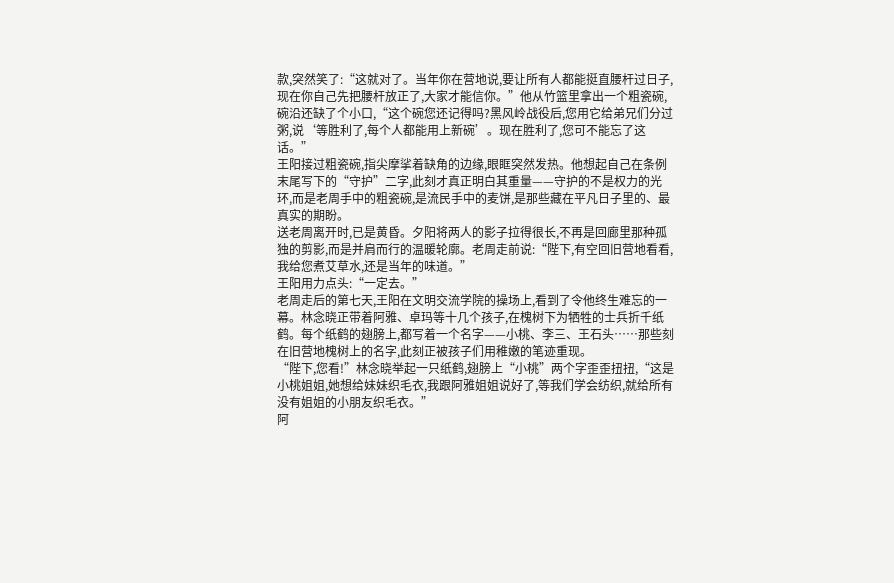款,突然笑了:“这就对了。当年你在营地说,要让所有人都能挺直腰杆过日子,现在你自己先把腰杆放正了,大家才能信你。”他从竹篮里拿出一个粗瓷碗,碗沿还缺了个小口,“这个碗您还记得吗?黑风岭战役后,您用它给弟兄们分过粥,说‘等胜利了,每个人都能用上新碗’。现在胜利了,您可不能忘了这话。”
王阳接过粗瓷碗,指尖摩挲着缺角的边缘,眼眶突然发热。他想起自己在条例末尾写下的“守护”二字,此刻才真正明白其重量——守护的不是权力的光环,而是老周手中的粗瓷碗,是流民手中的麦饼,是那些藏在平凡日子里的、最真实的期盼。
送老周离开时,已是黄昏。夕阳将两人的影子拉得很长,不再是回廊里那种孤独的剪影,而是并肩而行的温暖轮廓。老周走前说:“陛下,有空回旧营地看看,我给您煮艾草水,还是当年的味道。”
王阳用力点头:“一定去。”
老周走后的第七天,王阳在文明交流学院的操场上,看到了令他终生难忘的一幕。林念晓正带着阿雅、卓玛等十几个孩子,在槐树下为牺牲的士兵折千纸鹤。每个纸鹤的翅膀上,都写着一个名字——小桃、李三、王石头……那些刻在旧营地槐树上的名字,此刻正被孩子们用稚嫩的笔迹重现。
“陛下,您看!”林念晓举起一只纸鹤,翅膀上“小桃”两个字歪歪扭扭,“这是小桃姐姐,她想给妹妹织毛衣,我跟阿雅姐姐说好了,等我们学会纺织,就给所有没有姐姐的小朋友织毛衣。”
阿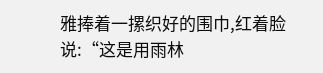雅捧着一摞织好的围巾,红着脸说:“这是用雨林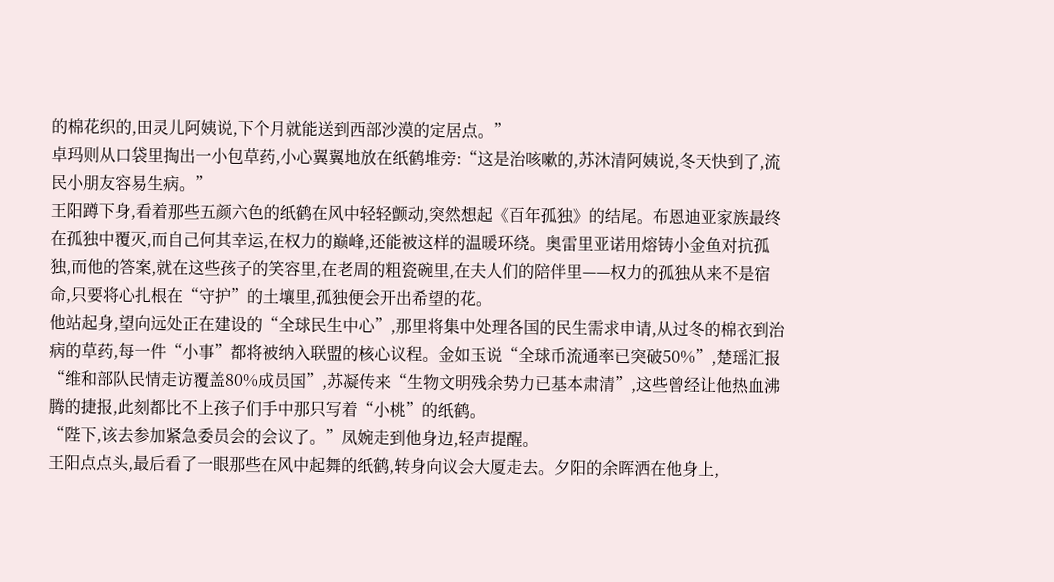的棉花织的,田灵儿阿姨说,下个月就能送到西部沙漠的定居点。”
卓玛则从口袋里掏出一小包草药,小心翼翼地放在纸鹤堆旁:“这是治咳嗽的,苏沐清阿姨说,冬天快到了,流民小朋友容易生病。”
王阳蹲下身,看着那些五颜六色的纸鹤在风中轻轻颤动,突然想起《百年孤独》的结尾。布恩迪亚家族最终在孤独中覆灭,而自己何其幸运,在权力的巅峰,还能被这样的温暖环绕。奥雷里亚诺用熔铸小金鱼对抗孤独,而他的答案,就在这些孩子的笑容里,在老周的粗瓷碗里,在夫人们的陪伴里——权力的孤独从来不是宿命,只要将心扎根在“守护”的土壤里,孤独便会开出希望的花。
他站起身,望向远处正在建设的“全球民生中心”,那里将集中处理各国的民生需求申请,从过冬的棉衣到治病的草药,每一件“小事”都将被纳入联盟的核心议程。金如玉说“全球币流通率已突破50%”,楚瑶汇报“维和部队民情走访覆盖80%成员国”,苏凝传来“生物文明残余势力已基本肃清”,这些曾经让他热血沸腾的捷报,此刻都比不上孩子们手中那只写着“小桃”的纸鹤。
“陛下,该去参加紧急委员会的会议了。”凤婉走到他身边,轻声提醒。
王阳点点头,最后看了一眼那些在风中起舞的纸鹤,转身向议会大厦走去。夕阳的余晖洒在他身上,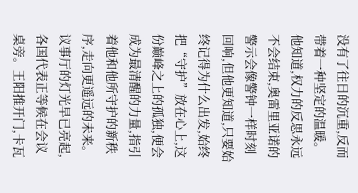没有了往日的沉重,反而带着一种坚定的温暖。他知道,权力的反思永远不会结束,奥雷里亚诺的警示会像警钟一样时刻回响,但他更知道,只要始终记得为什么出发,始终把“守护”放在心上,这份巅峰之上的孤独,便会成为最清醒的力量,指引着他和他所守护的新秩序,走向更遥远的未来。
议事厅的灯光早已亮起,各国代表正等候在会议桌旁。王阳推开门,卡瓦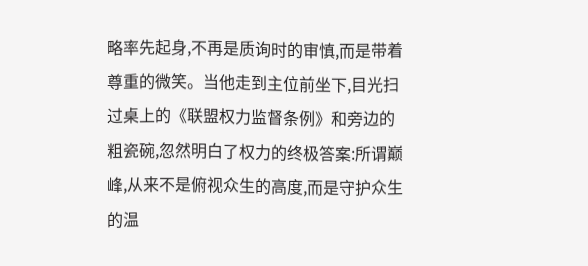略率先起身,不再是质询时的审慎,而是带着尊重的微笑。当他走到主位前坐下,目光扫过桌上的《联盟权力监督条例》和旁边的粗瓷碗,忽然明白了权力的终极答案:所谓巅峰,从来不是俯视众生的高度,而是守护众生的温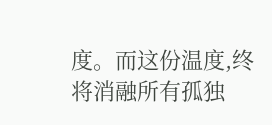度。而这份温度,终将消融所有孤独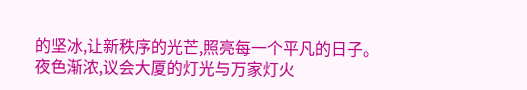的坚冰,让新秩序的光芒,照亮每一个平凡的日子。
夜色渐浓,议会大厦的灯光与万家灯火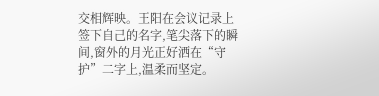交相辉映。王阳在会议记录上签下自己的名字,笔尖落下的瞬间,窗外的月光正好洒在“守护”二字上,温柔而坚定。